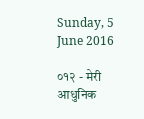Sunday, 5 June 2016

०१२ - मेरी आधुनिक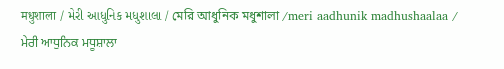मधुशाला / મેરી આધુનિક મધુશાલા / মেরি আধুনিক মধুশালা /meri aadhunik madhushaalaa / ਮੇਰੀ ਆਧੁਨਿਕ ਮਧੂਸ਼ਾਲਾ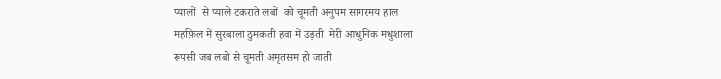प्यालों  से प्याले टकराते लबों  को चूमती अनुपम सागरमय हाल
महफ़िल में सुरबाला ठुमकती हवा में उड़ती  मेरी आधुनिक मधुशाला
रूपसी जब लबो से चूमती अमृतसम हो जाती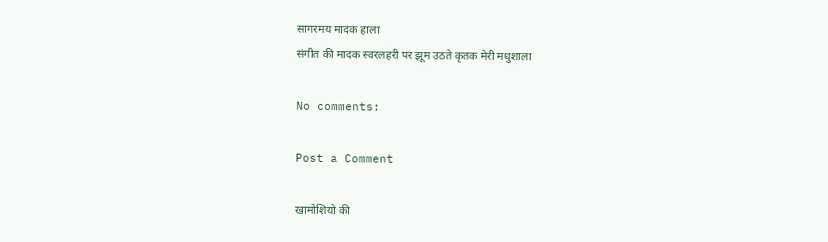सागरमय मादक हाला
संगीत की मादक स्वरलहरी पर झूम उठते कृतक मेरी मधुशाला

No comments:

Post a Comment

खामोशियो की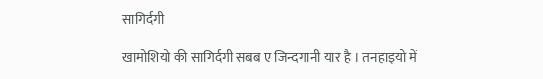सागिर्दगी

खामोशियो की सागिर्दगी सबब ए जिन्दगानी यार है । तनहाइयो में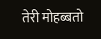तेरी मोहब्बतो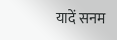यादें सनम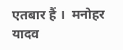एतबार हैं ।  मनोहर यादव